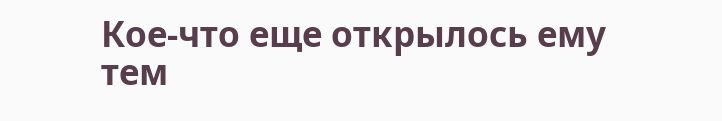Кое-что еще открылось ему тем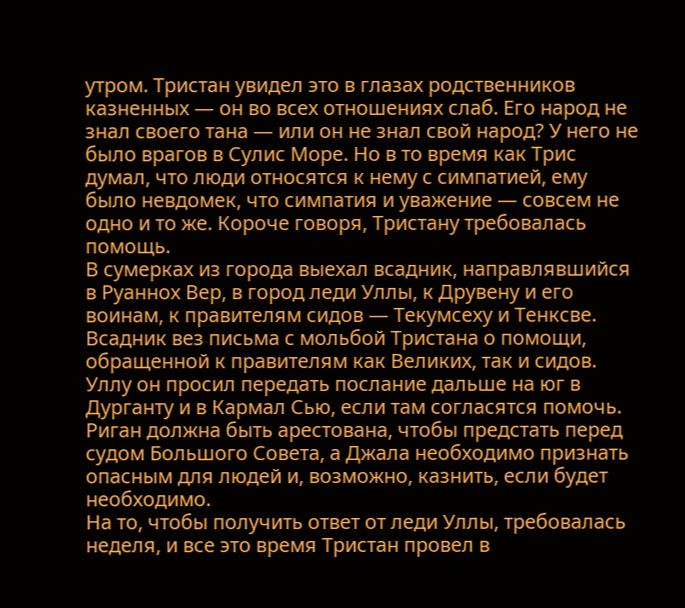утром. Тристан увидел это в глазах родственников казненных — он во всех отношениях слаб. Его народ не знал своего тана — или он не знал свой народ? У него не было врагов в Сулис Море. Но в то время как Трис думал, что люди относятся к нему с симпатией, ему было невдомек, что симпатия и уважение — совсем не одно и то же. Короче говоря, Тристану требовалась помощь.
В сумерках из города выехал всадник, направлявшийся в Руаннох Вер, в город леди Уллы, к Друвену и его воинам, к правителям сидов — Текумсеху и Тенксве. Всадник вез письма с мольбой Тристана о помощи, обращенной к правителям как Великих, так и сидов. Уллу он просил передать послание дальше на юг в Дурганту и в Кармал Сью, если там согласятся помочь. Риган должна быть арестована, чтобы предстать перед судом Большого Совета, а Джала необходимо признать опасным для людей и, возможно, казнить, если будет необходимо.
На то, чтобы получить ответ от леди Уллы, требовалась неделя, и все это время Тристан провел в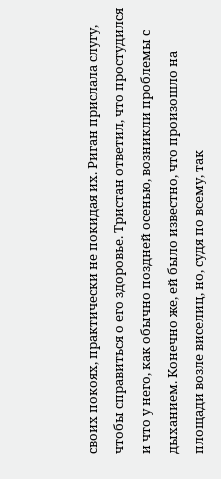своих покоях, практически не покидая их. Риган прислала слугу, чтобы справиться о его здоровье. Тристан ответил, что простудился и что у него, как обычно поздней осенью, возникли проблемы с дыханием. Конечно же, ей было известно, что произошло на площади возле виселиц, но, судя по всему, так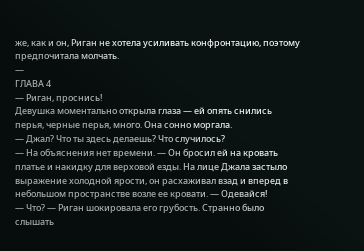же, как и он, Риган не хотела усиливать конфронтацию, поэтому предпочитала молчать.
—
ГЛАВА 4
— Риган, проснись!
Девушка моментально открыла глаза — ей опять снились перья, черные перья, много. Она сонно моргала.
— Джал? Что ты здесь делаешь? Что случилось?
— На объяснения нет времени. — Он бросил ей на кровать платье и накидку для верховой езды. На лице Джала застыло выражение холодной ярости, он расхаживал взад и вперед в небольшом пространстве возле ее кровати. — Одевайся!
— Что? — Риган шокировала его грубость. Странно было слышать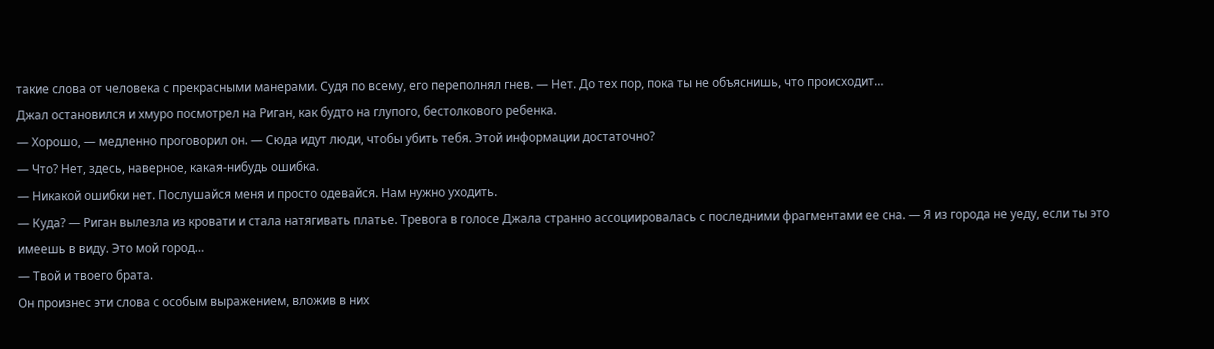такие слова от человека с прекрасными манерами. Судя по всему, его переполнял гнев. — Нет. До тех пор, пока ты не объяснишь, что происходит…
Джал остановился и хмуро посмотрел на Риган, как будто на глупого, бестолкового ребенка.
— Хорошо, — медленно проговорил он. — Сюда идут люди, чтобы убить тебя. Этой информации достаточно?
— Что? Нет, здесь, наверное, какая-нибудь ошибка.
— Никакой ошибки нет. Послушайся меня и просто одевайся. Нам нужно уходить.
— Куда? — Риган вылезла из кровати и стала натягивать платье. Тревога в голосе Джала странно ассоциировалась с последними фрагментами ее сна. — Я из города не уеду, если ты это имеешь в виду. Это мой город…
— Твой и твоего брата.
Он произнес эти слова с особым выражением, вложив в них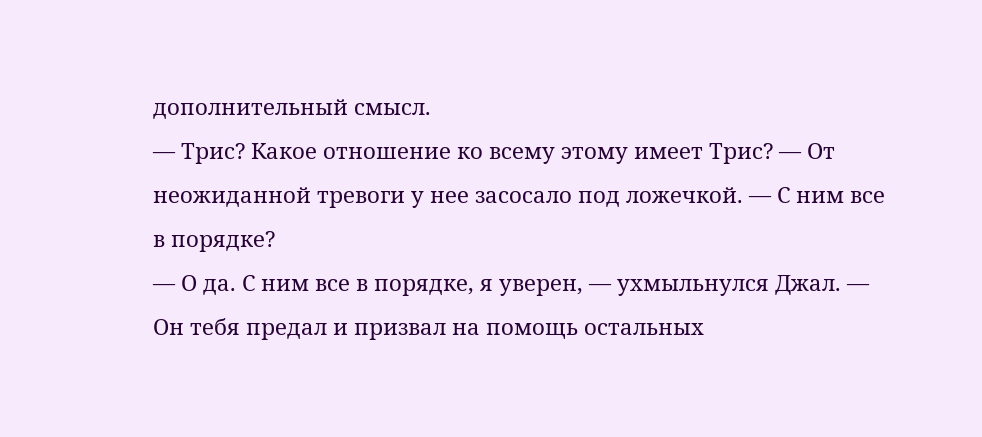дополнительный смысл.
— Трис? Какое отношение ко всему этому имеет Трис? — От неожиданной тревоги у нее засосало под ложечкой. — С ним все в порядке?
— О да. С ним все в порядке, я уверен, — ухмыльнулся Джал. — Он тебя предал и призвал на помощь остальных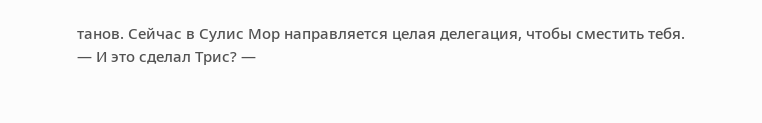танов. Сейчас в Сулис Мор направляется целая делегация, чтобы сместить тебя.
— И это сделал Трис? —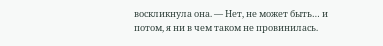воскликнула она. — Нет, не может быть… и потом, я ни в чем таком не провинилась.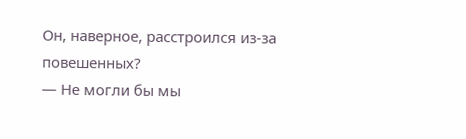Он, наверное, расстроился из-за повешенных?
— Не могли бы мы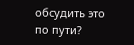обсудить это по пути?